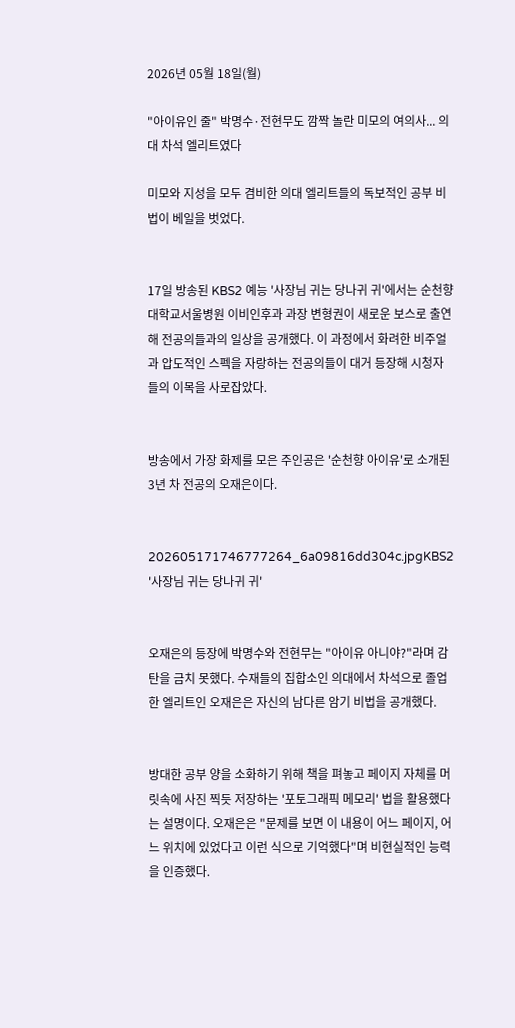2026년 05월 18일(월)

"아이유인 줄" 박명수·전현무도 깜짝 놀란 미모의 여의사... 의대 차석 엘리트였다

미모와 지성을 모두 겸비한 의대 엘리트들의 독보적인 공부 비법이 베일을 벗었다.


17일 방송된 KBS2 예능 '사장님 귀는 당나귀 귀'에서는 순천향대학교서울병원 이비인후과 과장 변형권이 새로운 보스로 출연해 전공의들과의 일상을 공개했다. 이 과정에서 화려한 비주얼과 압도적인 스펙을 자랑하는 전공의들이 대거 등장해 시청자들의 이목을 사로잡았다.


방송에서 가장 화제를 모은 주인공은 '순천향 아이유'로 소개된 3년 차 전공의 오재은이다.


202605171746777264_6a09816dd304c.jpgKBS2 '사장님 귀는 당나귀 귀'


오재은의 등장에 박명수와 전현무는 "아이유 아니야?"라며 감탄을 금치 못했다. 수재들의 집합소인 의대에서 차석으로 졸업한 엘리트인 오재은은 자신의 남다른 암기 비법을 공개했다.


방대한 공부 양을 소화하기 위해 책을 펴놓고 페이지 자체를 머릿속에 사진 찍듯 저장하는 '포토그래픽 메모리' 법을 활용했다는 설명이다. 오재은은 "문제를 보면 이 내용이 어느 페이지, 어느 위치에 있었다고 이런 식으로 기억했다"며 비현실적인 능력을 인증했다.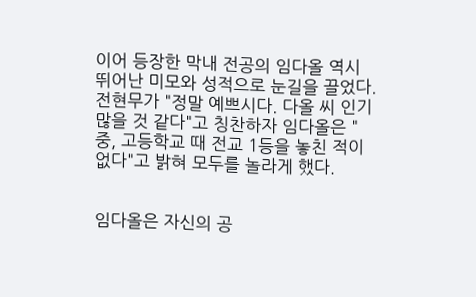이어 등장한 막내 전공의 임다올 역시 뛰어난 미모와 성적으로 눈길을 끌었다. 전현무가 "정말 예쁘시다. 다올 씨 인기 많을 것 같다"고 칭찬하자 임다올은 "중, 고등학교 때 전교 1등을 놓친 적이 없다"고 밝혀 모두를 놀라게 했다.


임다올은 자신의 공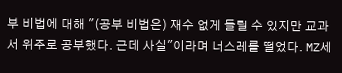부 비법에 대해 "(공부 비법은) 재수 없게 들릴 수 있지만 교과서 위주로 공부했다. 근데 사실"이라며 너스레를 떨었다. MZ세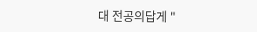대 전공의답게 "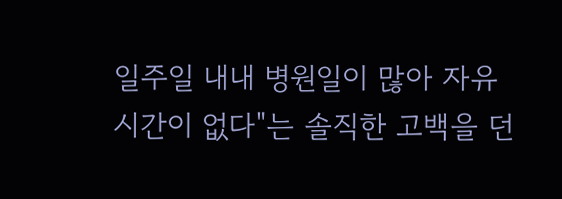일주일 내내 병원일이 많아 자유 시간이 없다"는 솔직한 고백을 던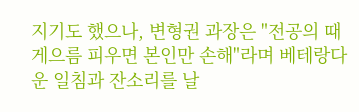지기도 했으나, 변형권 과장은 "전공의 때 게으름 피우면 본인만 손해"라며 베테랑다운 일침과 잔소리를 날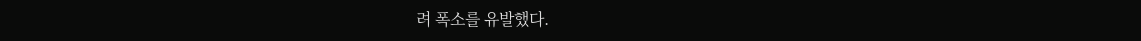려 폭소를 유발했다.